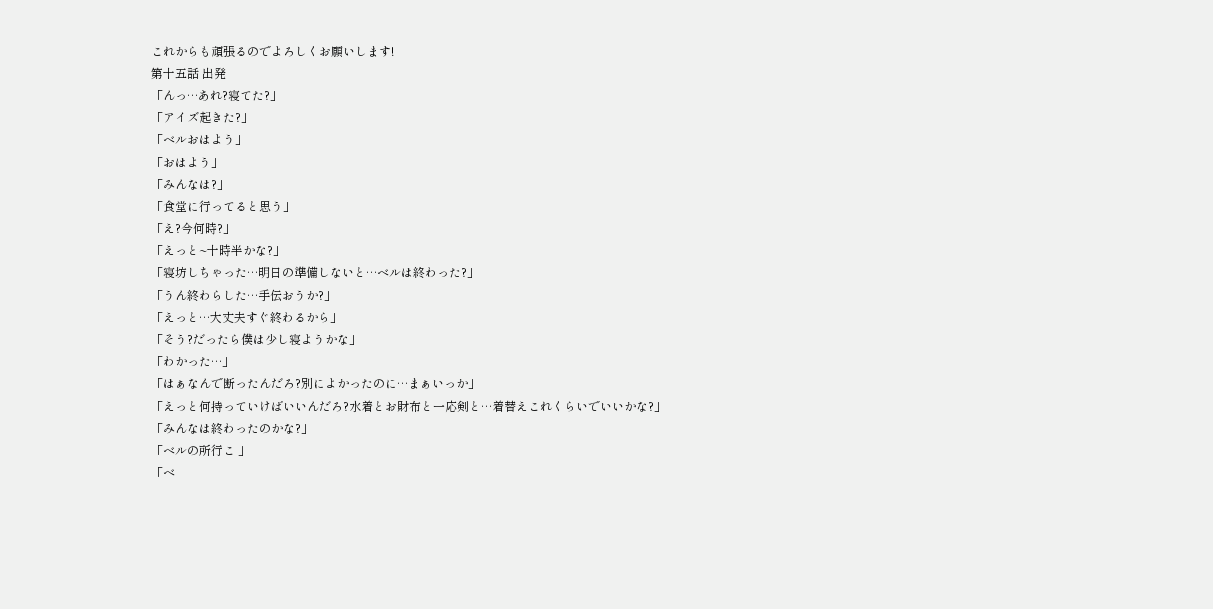これからも頑張るのでよろしくお願いします!
第十五話 出発
「んっ…あれ?寝てた?」
「アイズ起きた?」
「ベルおはよう」
「おはよう」
「みんなは?」
「食堂に行ってると思う」
「え?今何時?」
「えっと~十時半かな?」
「寝坊しちゃった…明日の準備しないと…ベルは終わった?」
「うん終わらした…手伝おうか?」
「えっと…大丈夫すぐ終わるから」
「そう?だったら僕は少し寝ようかな」
「わかった…」
「はぁなんで断ったんだろ?別によかったのに…まぁいっか」
「えっと何持っていけばいいんだろ?水着とお財布と一応剣と…着替えこれくらいでいいかな?」
「みんなは終わったのかな?」
「ベルの所行こ 」
「ベ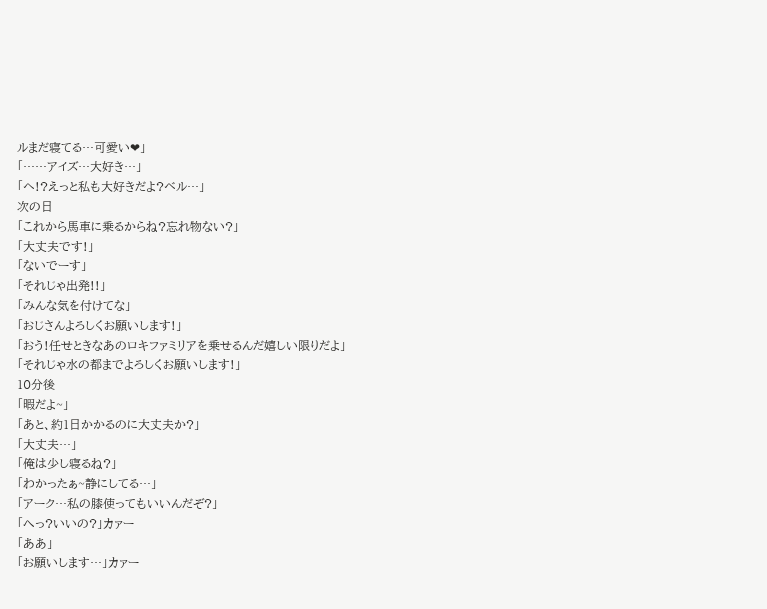ルまだ寝てる…可愛い❤」
「……アイズ…大好き…」
「ヘ!?えっと私も大好きだよ?ベル…」
次の日
「これから馬車に乗るからね?忘れ物ない?」
「大丈夫です!」
「ないでーす」
「それじゃ出発!!」
「みんな気を付けてな」
「おじさんよろしくお願いします!」
「おう!任せときなあのロキファミリアを乗せるんだ嬉しい限りだよ」
「それじゃ水の都までよろしくお願いします!」
10分後
「暇だよ~」
「あと、約1日かかるのに大丈夫か?」
「大丈夫…」
「俺は少し寝るね?」
「わかったぁ~静にしてる…」
「アーク…私の膝使ってもいいんだぞ?」
「へっ?いいの?」カァー
「ああ」
「お願いします…」カァー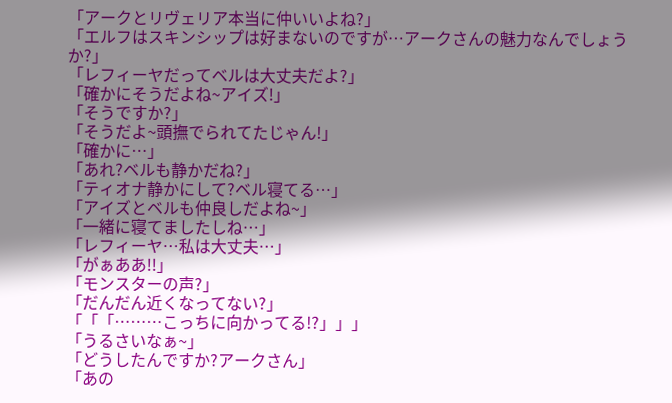「アークとリヴェリア本当に仲いいよね?」
「エルフはスキンシップは好まないのですが…アークさんの魅力なんでしょうか?」
「レフィーヤだってベルは大丈夫だよ?」
「確かにそうだよね~アイズ!」
「そうですか?」
「そうだよ~頭撫でられてたじゃん!」
「確かに…」
「あれ?ベルも静かだね?」
「ティオナ静かにして?ベル寝てる…」
「アイズとベルも仲良しだよね~」
「一緒に寝てましたしね…」
「レフィーヤ…私は大丈夫…」
「がぁああ!!」
「モンスターの声?」
「だんだん近くなってない?」
「「「………こっちに向かってる!?」」」
「うるさいなぁ~」
「どうしたんですか?アークさん」
「あの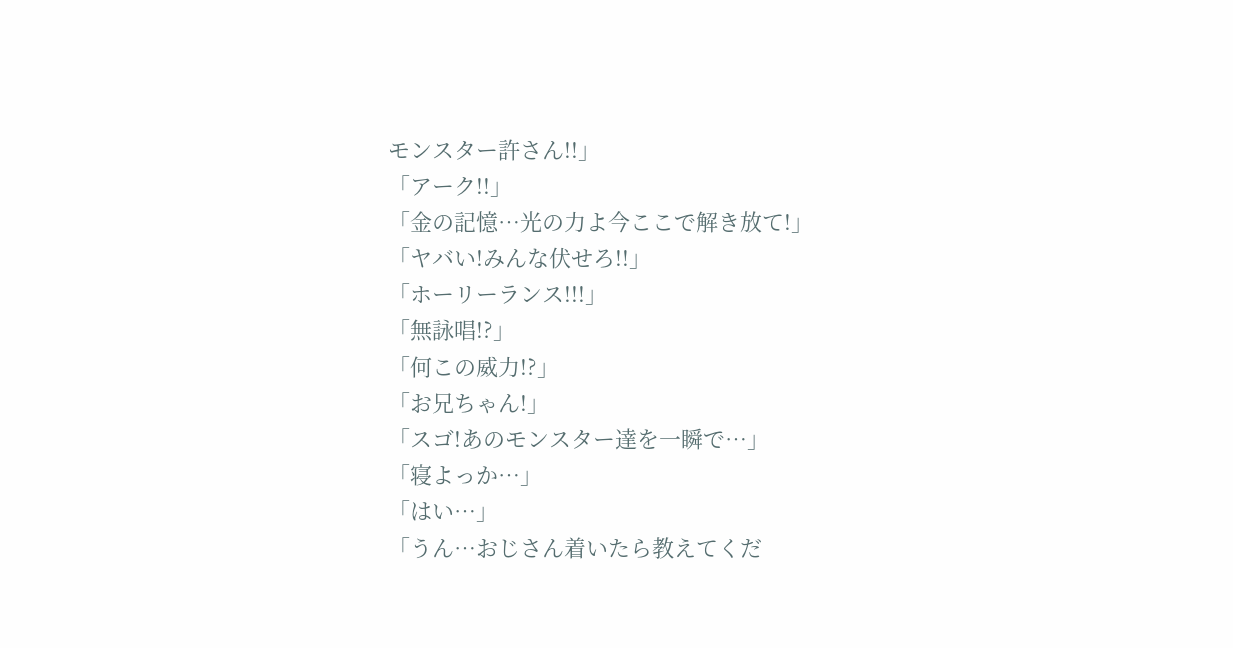モンスター許さん!!」
「アーク!!」
「金の記憶…光の力よ今ここで解き放て!」
「ヤバい!みんな伏せろ!!」
「ホーリーランス!!!」
「無詠唱!?」
「何この威力!?」
「お兄ちゃん!」
「スゴ!あのモンスター達を一瞬で…」
「寝よっか…」
「はい…」
「うん…おじさん着いたら教えてくだ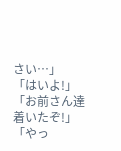さい…」
「はいよ!」
「お前さん達着いたぞ!」
「やっ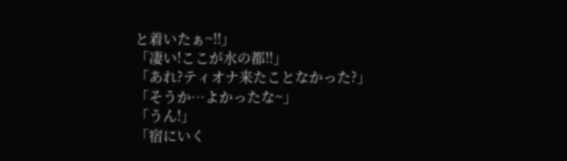と着いたぁ~!!」
「凄い!ここが水の都!!」
「あれ?ティオナ来たことなかった?」
「そうか…よかったな~」
「うん!」
「宿にいく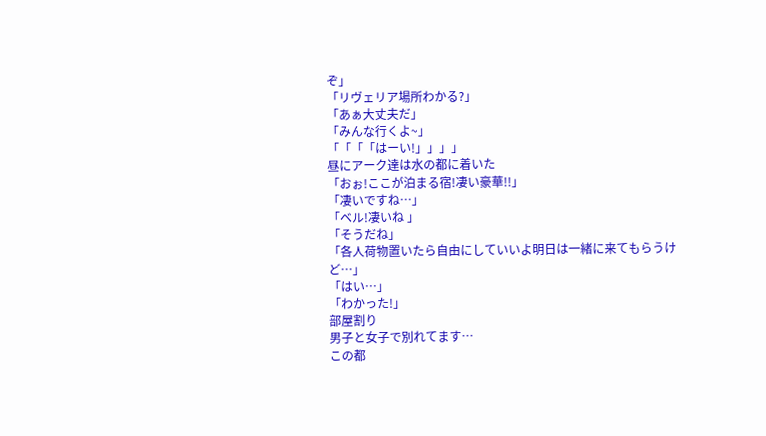ぞ」
「リヴェリア場所わかる?」
「あぁ大丈夫だ」
「みんな行くよ~」
「「「「はーい!」」」」
昼にアーク達は水の都に着いた
「おぉ!ここが泊まる宿!凄い豪華!!」
「凄いですね…」
「ベル!凄いね 」
「そうだね」
「各人荷物置いたら自由にしていいよ明日は一緒に来てもらうけど…」
「はい…」
「わかった!」
部屋割り
男子と女子で別れてます…
この都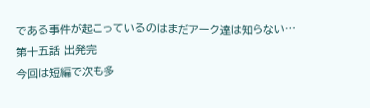である事件が起こっているのはまだアーク達は知らない…
第十五話 出発完
今回は短編で次も多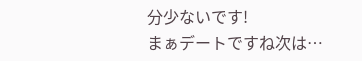分少ないです!
まぁデートですね次は…